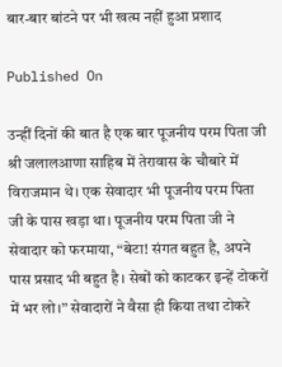बार-बार बांटने पर भी खत्म नहीं हुआ प्रशाद

Published On

उन्हीं दिनों की बात है एक बार पूजनीय परम पिता जी श्री जलालआणा साहिब में तेरावास के चौबारे में विराजमान थे। एक सेवादार भी पूजनीय परम पिता जी के पास खड़ा था। पूजनीय परम पिता जी ने सेवादार को फरमाया, ‘‘बेटा! संगत बहुत है, अपने पास प्रसाद भी बहुत है। सेबों को काटकर इन्हें टोकरों में भर लो।’’ सेवादारों ने वैसा ही किया तथा टोकरे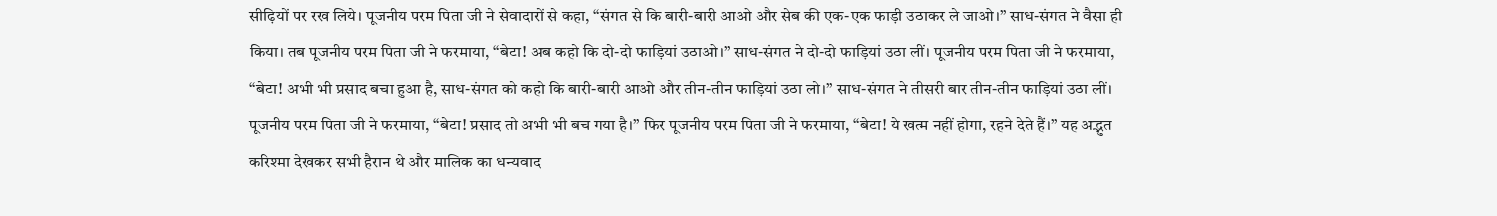सीढ़ियों पर रख लिये। पूजनीय परम पिता जी ने सेवादारों से कहा, ‘‘संगत से कि बारी-बारी आओ और सेब की एक-एक फाड़ी उठाकर ले जाओ।’’ साध-संगत ने वैसा ही किया। तब पूजनीय परम पिता जी ने फरमाया, ‘‘बेटा! अब कहो कि दो-दो फाड़ियां उठाओ।’’ साध-संगत ने दो-दो फाड़ियां उठा लीं। पूजनीय परम पिता जी ने फरमाया, ‘‘बेटा! अभी भी प्रसाद बचा हुआ है, साध-संगत को कहो कि बारी-बारी आओ और तीन-तीन फाड़ियां उठा लो।’’ साध-संगत ने तीसरी बार तीन-तीन फाड़ियां उठा लीं। पूजनीय परम पिता जी ने फरमाया, ‘‘बेटा! प्रसाद तो अभी भी बच गया है।’’ फिर पूजनीय परम पिता जी ने फरमाया, ‘‘बेटा! ये खत्म नहीं होगा, रहने देते हैं।’’ यह अद्भुत करिश्मा देखकर सभी हैरान थे और मालिक का धन्यवाद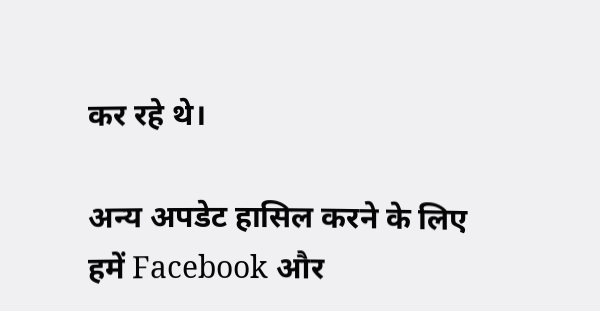कर रहे थे।

अन्य अपडेट हासिल करने के लिए हमें Facebook और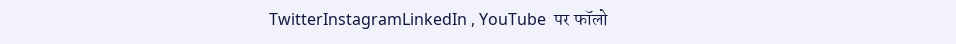TwitterInstagramLinkedIn , YouTube  पर फॉलो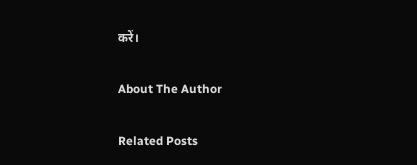करें।

About The Author

Related Posts